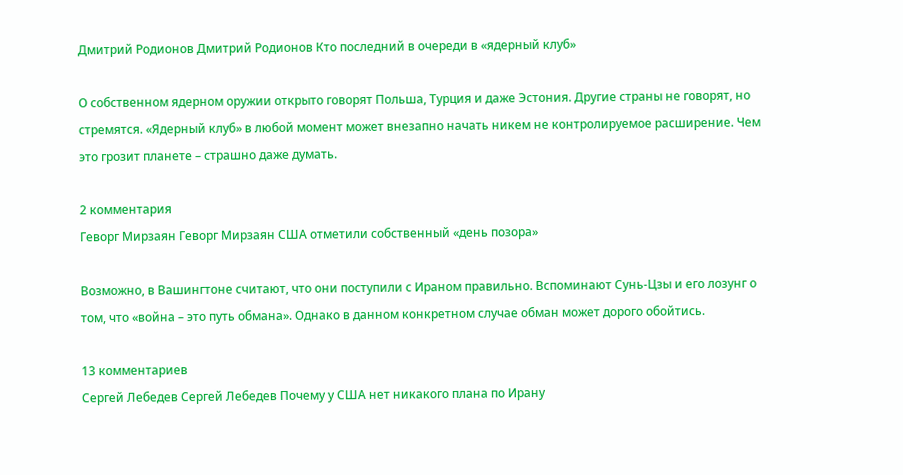Дмитрий Родионов Дмитрий Родионов Кто последний в очереди в «ядерный клуб»

О собственном ядерном оружии открыто говорят Польша, Турция и даже Эстония. Другие страны не говорят, но стремятся. «Ядерный клуб» в любой момент может внезапно начать никем не контролируемое расширение. Чем это грозит планете – страшно даже думать.

2 комментария
Геворг Мирзаян Геворг Мирзаян США отметили собственный «день позора»

Возможно, в Вашингтоне считают, что они поступили с Ираном правильно. Вспоминают Сунь-Цзы и его лозунг о том, что «война – это путь обмана». Однако в данном конкретном случае обман может дорого обойтись.

13 комментариев
Сергей Лебедев Сергей Лебедев Почему у США нет никакого плана по Ирану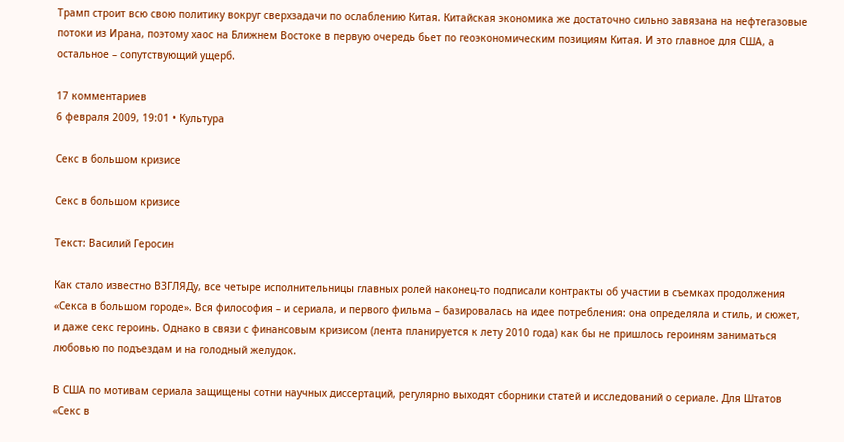Трамп строит всю свою политику вокруг сверхзадачи по ослаблению Китая. Китайская экономика же достаточно сильно завязана на нефтегазовые потоки из Ирана, поэтому хаос на Ближнем Востоке в первую очередь бьет по геоэкономическим позициям Китая. И это главное для США, а остальное – сопутствующий ущерб.

17 комментариев
6 февраля 2009, 19:01 • Культура

Секс в большом кризисе

Секс в большом кризисе

Tекст: Василий Геросин

Как стало известно ВЗГЛЯДу, все четыре исполнительницы главных ролей наконец-то подписали контракты об участии в съемках продолжения «Секса в большом городе». Вся философия – и сериала, и первого фильма – базировалась на идее потребления: она определяла и стиль, и сюжет, и даже секс героинь. Однако в связи с финансовым кризисом (лента планируется к лету 2010 года) как бы не пришлось героиням заниматься любовью по подъездам и на голодный желудок.

В США по мотивам сериала защищены сотни научных диссертаций, регулярно выходят сборники статей и исследований о сериале. Для Штатов «Секс в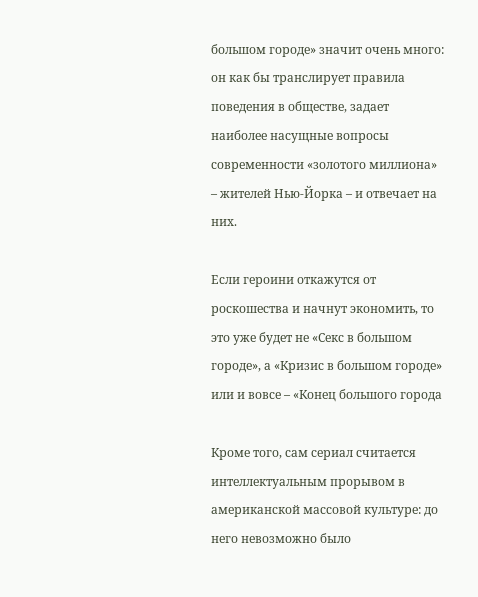большом городе» значит очень много: он как бы транслирует правила поведения в обществе, задает наиболее насущные вопросы современности «золотого миллиона» – жителей Нью-Йорка – и отвечает на них.

Если героини откажутся от роскошества и начнут экономить, то это уже будет не «Секс в большом городе», а «Кризис в большом городе» или и вовсе – «Конец большого города

Кроме того, сам сериал считается интеллектуальным прорывом в американской массовой культуре: до него невозможно было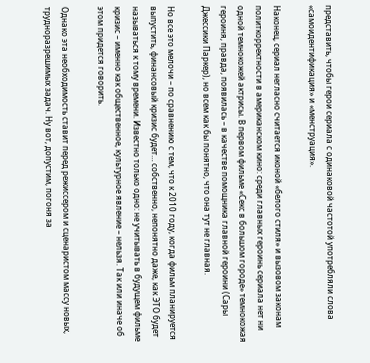представить, чтобы герои сериала с одинаковой частотой употребляли слова «самоидентификация» и «менструация».

Наконец, сериал негласно считается иконой «белого стиля» и вызовом законам политкорректности в американском кино: среди главных героинь сериала нет ни одной темнокожей актрисы. В первом фильме «Секс в большом городе» темнокожая героиня, правда, появилась – в качестве помощника главной героини (Сары Джессики Паркер), но всем как бы понятно, что она тут не главная.

Но все это мелочи – по сравнению с тем, что к 2010 году, когда фильм планируется выпустить, финансовый кризис будет… собственно, непонятно даже, как ЭТО будет называться к тому времени. Известно только одно: не учитывать в будущем фильме кризис – именно как общественное, культурное явление – нельзя. Так или иначе об этом придется говорить.

Однако эта необходимость ставит перед режиссером и сценаристом массу новых, трудноразрешимых задач. Ну вот, допустим, погоня за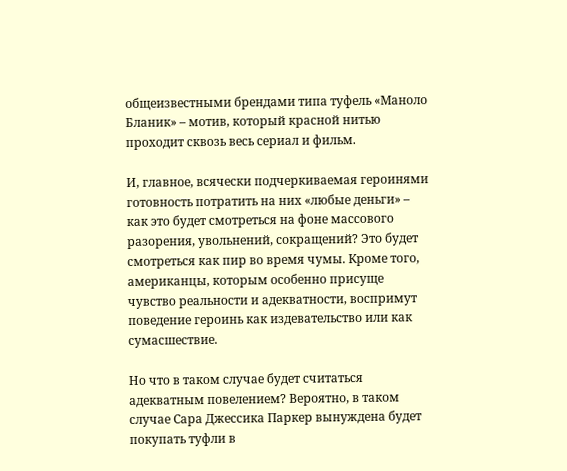общеизвестными брендами типа туфель «Маноло Бланик» – мотив, который красной нитью проходит сквозь весь сериал и фильм.

И, главное, всячески подчеркиваемая героинями готовность потратить на них «любые деньги» – как это будет смотреться на фоне массового разорения, увольнений, сокращений? Это будет смотреться как пир во время чумы. Кроме того, американцы, которым особенно присуще чувство реальности и адекватности, воспримут поведение героинь как издевательство или как сумасшествие.

Но что в таком случае будет считаться адекватным повелением? Вероятно, в таком случае Сара Джессика Паркер вынуждена будет покупать туфли в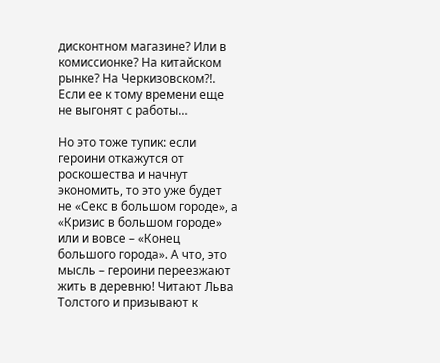дисконтном магазине? Или в комиссионке? На китайском рынке? На Черкизовском?!. Если ее к тому времени еще не выгонят с работы…

Но это тоже тупик: если героини откажутся от роскошества и начнут экономить, то это уже будет не «Секс в большом городе», а «Кризис в большом городе» или и вовсе – «Конец большого города». А что, это мысль – героини переезжают жить в деревню! Читают Льва Толстого и призывают к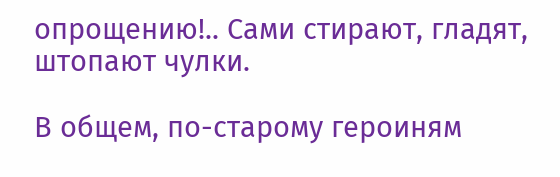опрощению!.. Сами стирают, гладят, штопают чулки.

В общем, по-старому героиням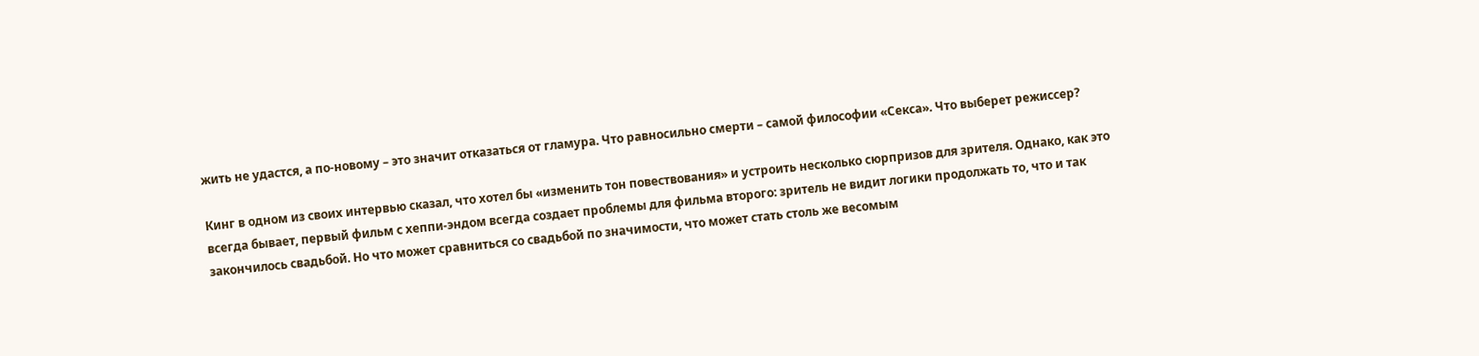жить не удастся, а по-новому – это значит отказаться от гламура. Что равносильно смерти – самой философии «Секса». Что выберет режиссер?

Кинг в одном из своих интервью сказал, что хотел бы «изменить тон повествования» и устроить несколько сюрпризов для зрителя. Однако, как это всегда бывает, первый фильм с хеппи-эндом всегда создает проблемы для фильма второго: зритель не видит логики продолжать то, что и так закончилось свадьбой. Но что может сравниться со свадьбой по значимости, что может стать столь же весомым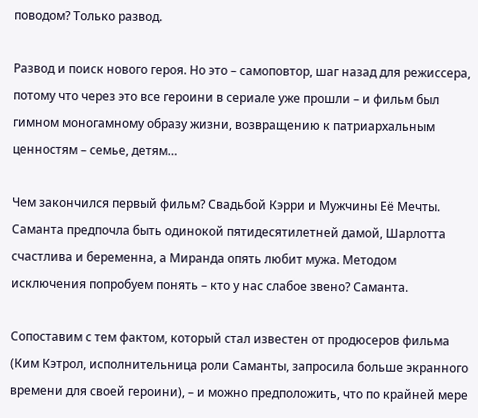поводом? Только развод.

Развод и поиск нового героя. Но это – самоповтор, шаг назад для режиссера, потому что через это все героини в сериале уже прошли – и фильм был гимном моногамному образу жизни, возвращению к патриархальным ценностям – семье, детям…

Чем закончился первый фильм? Свадьбой Кэрри и Мужчины Её Мечты. Саманта предпочла быть одинокой пятидесятилетней дамой, Шарлотта счастлива и беременна, а Миранда опять любит мужа. Методом исключения попробуем понять – кто у нас слабое звено? Саманта.

Сопоставим с тем фактом, который стал известен от продюсеров фильма (Ким Кэтрол, исполнительница роли Саманты, запросила больше экранного времени для своей героини), – и можно предположить, что по крайней мере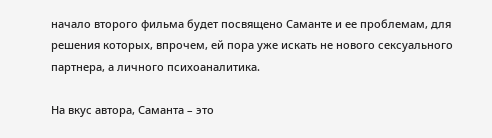начало второго фильма будет посвящено Саманте и ее проблемам, для решения которых, впрочем, ей пора уже искать не нового сексуального партнера, а личного психоаналитика.

На вкус автора, Саманта – это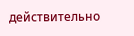действительно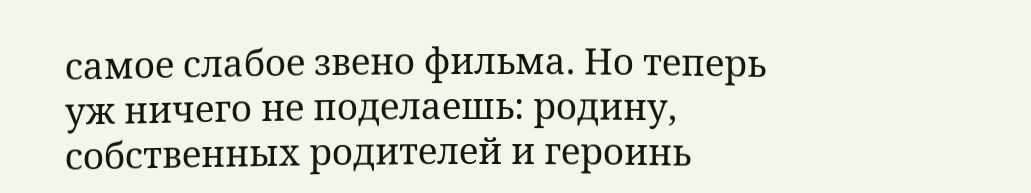самое слабое звено фильма. Но теперь уж ничего не поделаешь: родину, собственных родителей и героинь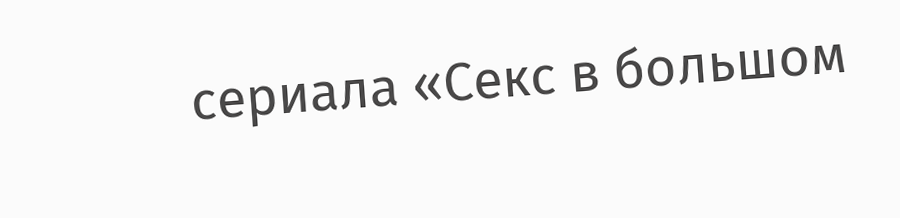сериала «Секс в большом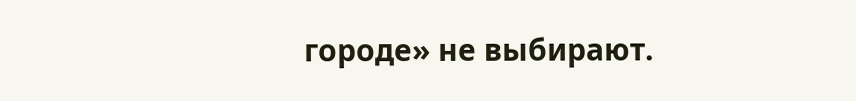городе» не выбирают.